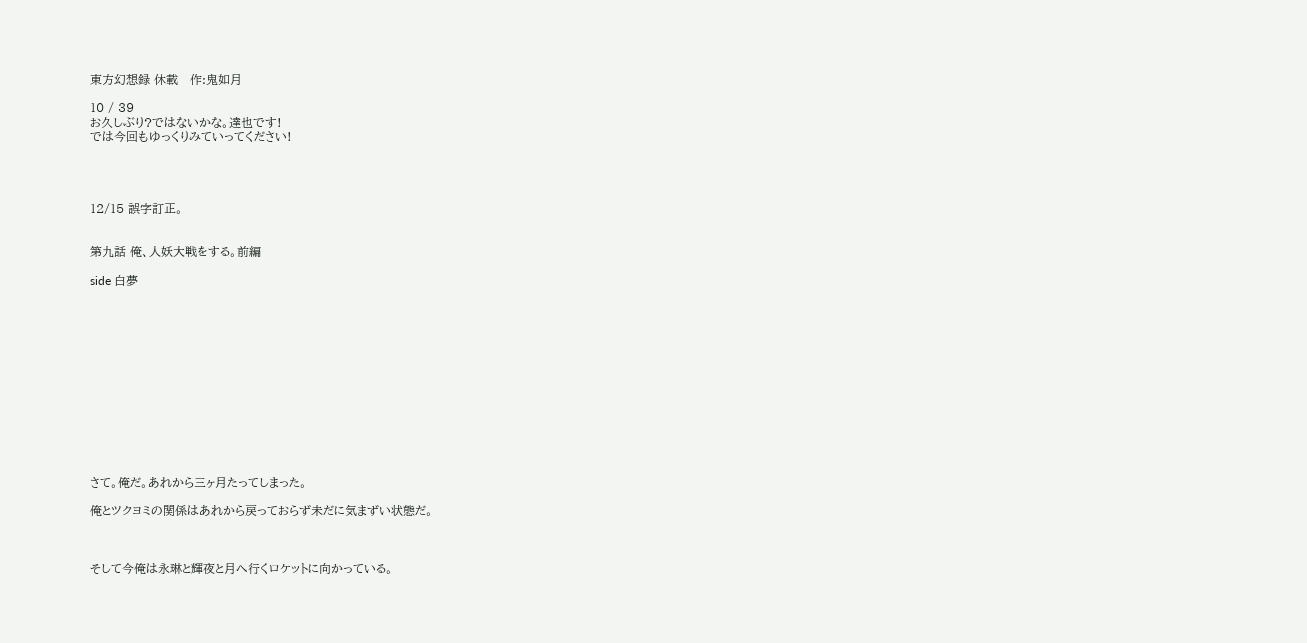東方幻想録 休載   作:鬼如月

10 / 39
お久しぶり?ではないかな。達也です!
では今回もゆっくりみていってください!




12/15 誤字訂正。


第九話 俺、人妖大戦をする。前編

side 白夢













さて。俺だ。あれから三ヶ月たってしまった。

俺とツクヨミの関係はあれから戻っておらず未だに気まずい状態だ。



そして今俺は永琳と輝夜と月へ行くロケットに向かっている。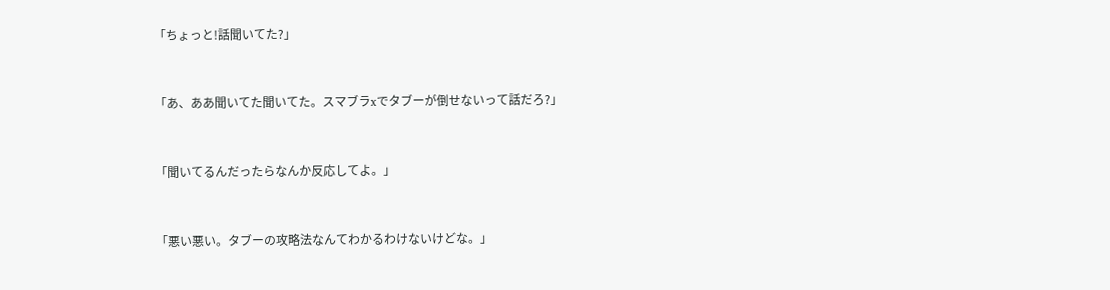「ちょっと!話聞いてた?」



「あ、ああ聞いてた聞いてた。スマブラxでタブーが倒せないって話だろ?」



「聞いてるんだったらなんか反応してよ。」



「悪い悪い。タブーの攻略法なんてわかるわけないけどな。」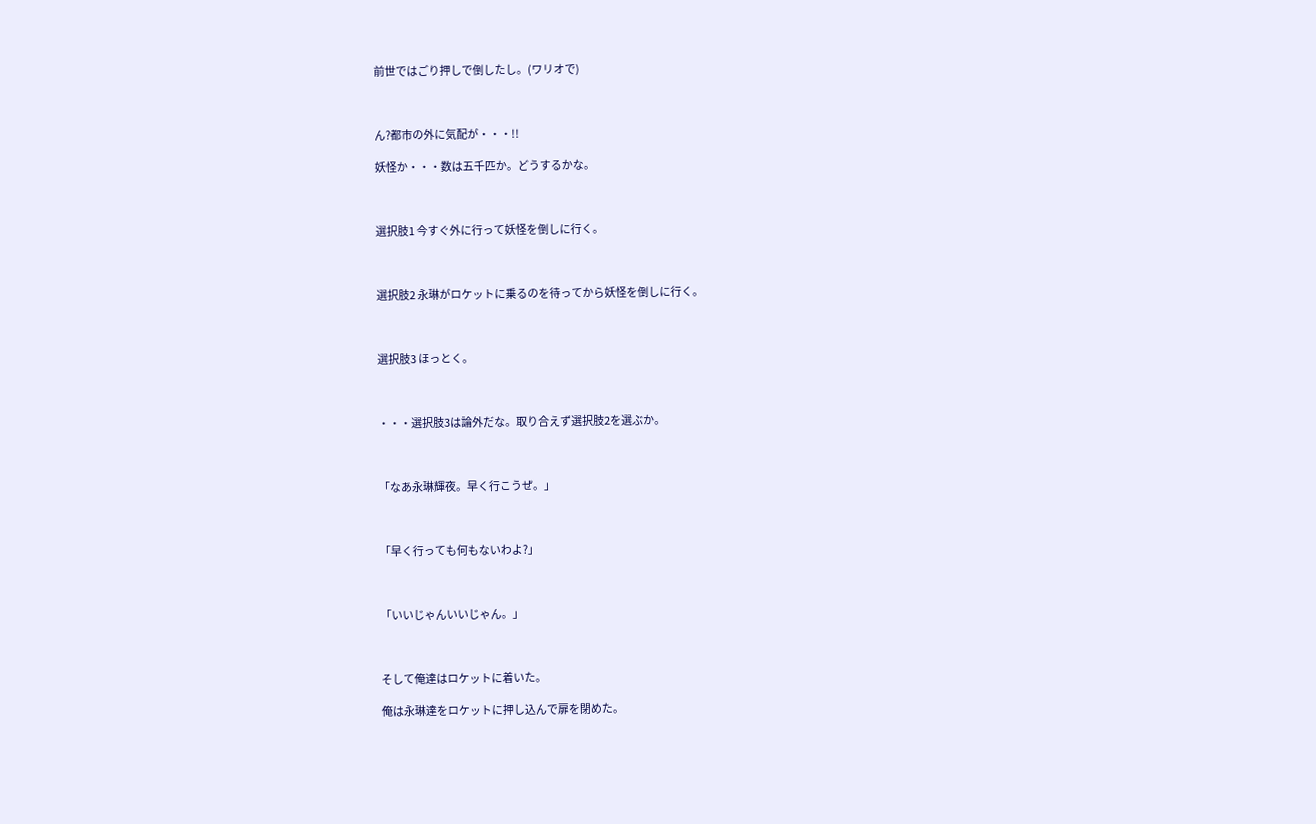前世ではごり押しで倒したし。(ワリオで)



ん?都市の外に気配が・・・!!

妖怪か・・・数は五千匹か。どうするかな。



選択肢1 今すぐ外に行って妖怪を倒しに行く。



選択肢2 永琳がロケットに乗るのを待ってから妖怪を倒しに行く。



選択肢3 ほっとく。



・・・選択肢3は論外だな。取り合えず選択肢2を選ぶか。



「なあ永琳輝夜。早く行こうぜ。」



「早く行っても何もないわよ?」



「いいじゃんいいじゃん。」



そして俺達はロケットに着いた。

俺は永琳達をロケットに押し込んで扉を閉めた。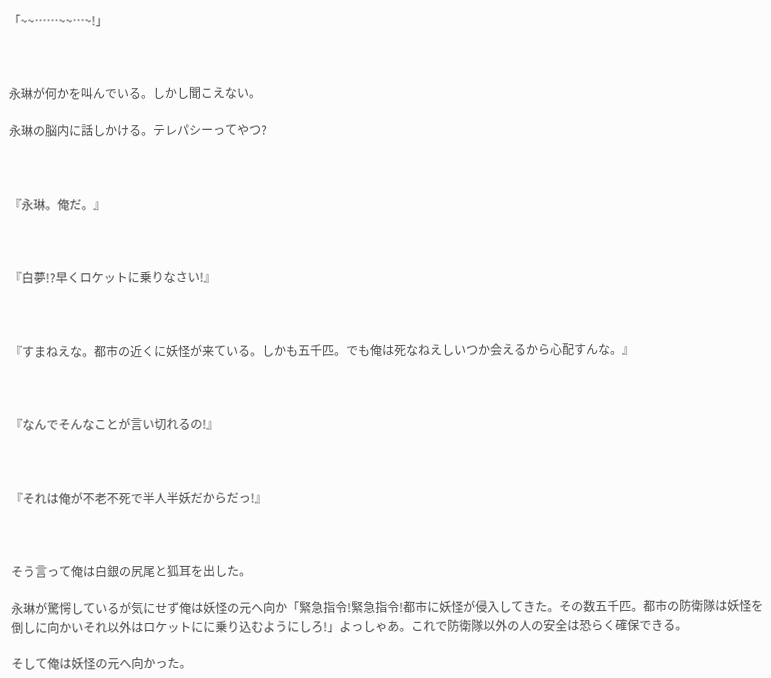「~~……~~…~!」



永琳が何かを叫んでいる。しかし聞こえない。

永琳の脳内に話しかける。テレパシーってやつ?



『永琳。俺だ。』



『白夢!?早くロケットに乗りなさい!』



『すまねえな。都市の近くに妖怪が来ている。しかも五千匹。でも俺は死なねえしいつか会えるから心配すんな。』



『なんでそんなことが言い切れるの!』



『それは俺が不老不死で半人半妖だからだっ!』



そう言って俺は白銀の尻尾と狐耳を出した。

永琳が驚愕しているが気にせず俺は妖怪の元へ向か「緊急指令!緊急指令!都市に妖怪が侵入してきた。その数五千匹。都市の防衛隊は妖怪を倒しに向かいそれ以外はロケットにに乗り込むようにしろ!」よっしゃあ。これで防衛隊以外の人の安全は恐らく確保できる。

そして俺は妖怪の元へ向かった。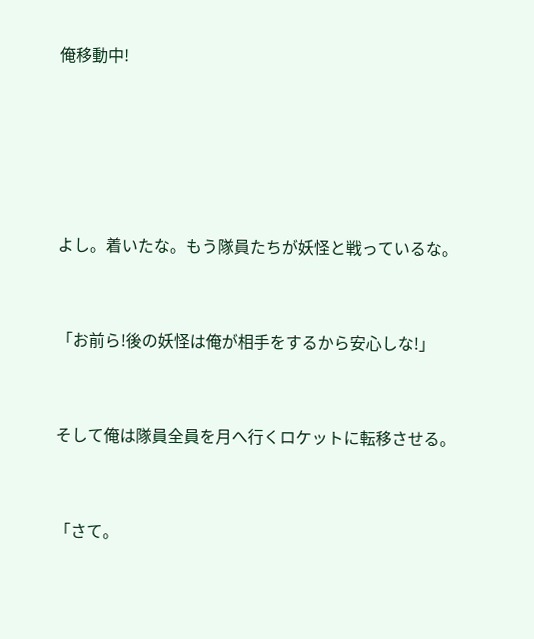俺移動中!







よし。着いたな。もう隊員たちが妖怪と戦っているな。



「お前ら!後の妖怪は俺が相手をするから安心しな!」



そして俺は隊員全員を月へ行くロケットに転移させる。



「さて。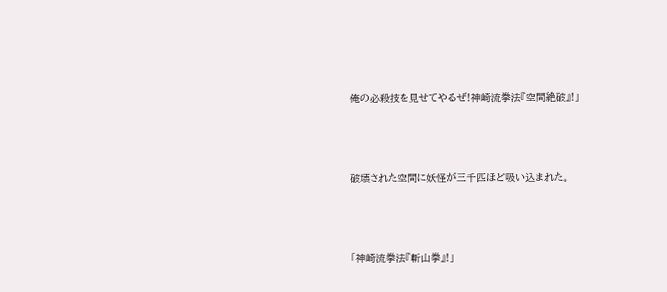俺の必殺技を見せてやるぜ!神崎流拳法『空間絶破』!」



破壊された空間に妖怪が三千匹ほど吸い込まれた。



「神崎流拳法『斬山拳』!」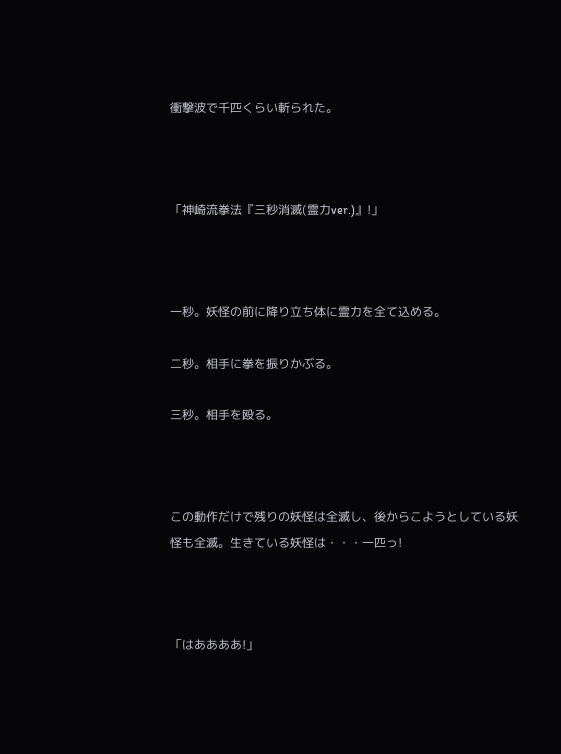衝撃波で千匹くらい斬られた。



「神崎流拳法『三秒消滅(霊力ver.)』!」



一秒。妖怪の前に降り立ち体に霊力を全て込める。

二秒。相手に拳を振りかぶる。

三秒。相手を殴る。



この動作だけで残りの妖怪は全滅し、後からこようとしている妖怪も全滅。生きている妖怪は・・・一匹っ!



「はああああ!」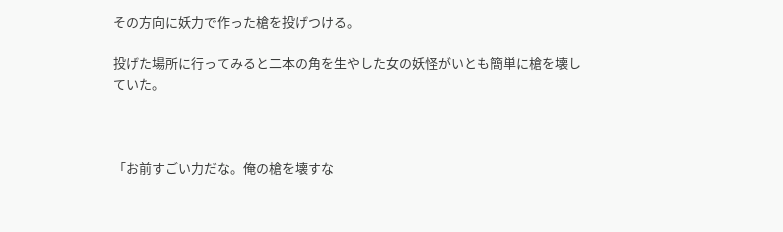その方向に妖力で作った槍を投げつける。

投げた場所に行ってみると二本の角を生やした女の妖怪がいとも簡単に槍を壊していた。



「お前すごい力だな。俺の槍を壊すな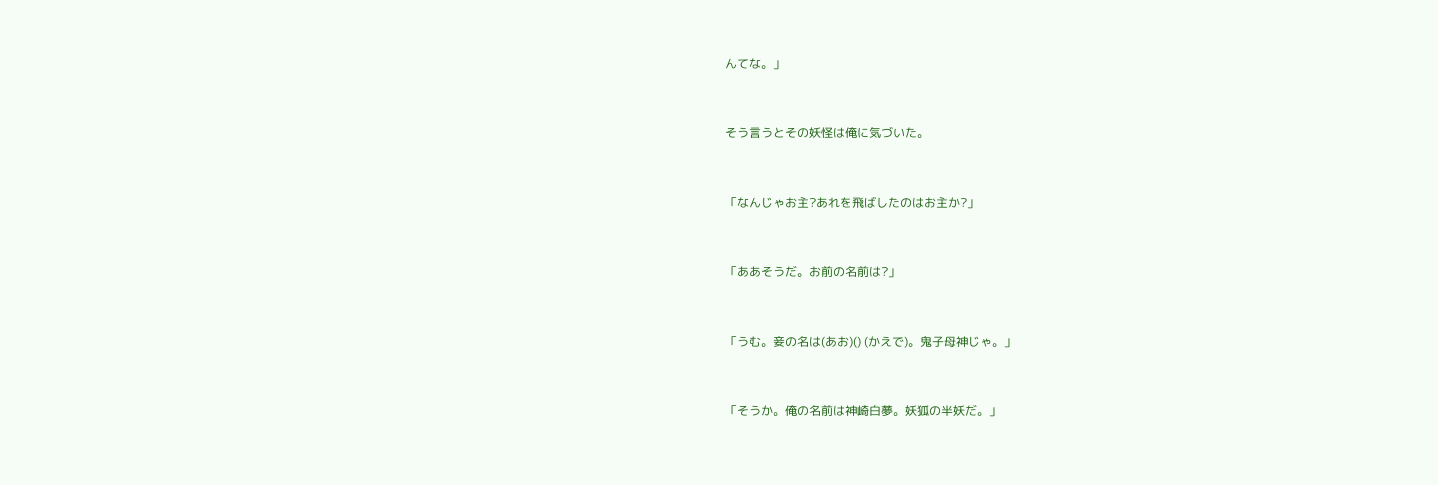んてな。」



そう言うとその妖怪は俺に気づいた。



「なんじゃお主?あれを飛ばしたのはお主か?」



「ああそうだ。お前の名前は?」



「うむ。妾の名は(あお)() (かえで)。鬼子母神じゃ。」



「そうか。俺の名前は神崎白夢。妖狐の半妖だ。」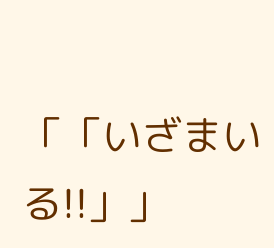「「いざまいる!!」」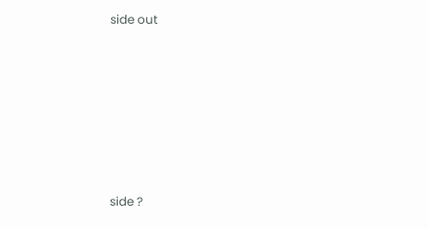side out







side ?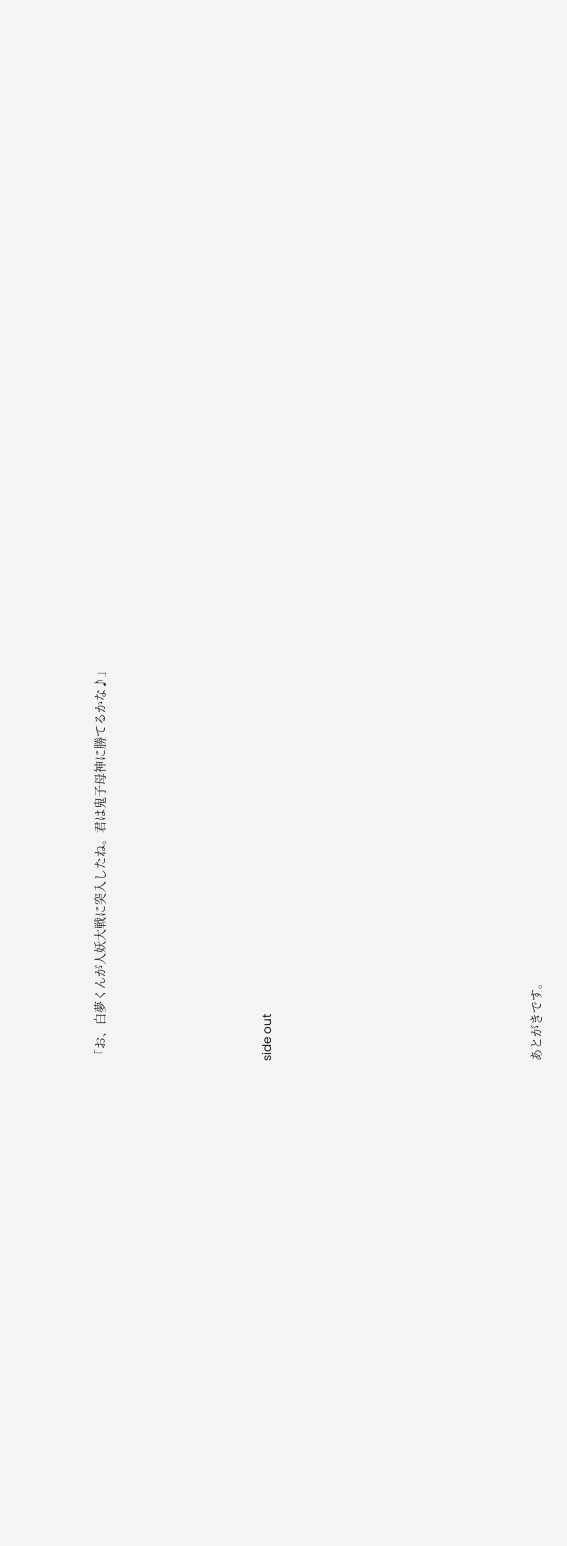「お、白夢くんが人妖大戦に突入したね。君は鬼子母神に勝てるかな♪」







side out












あとがきです。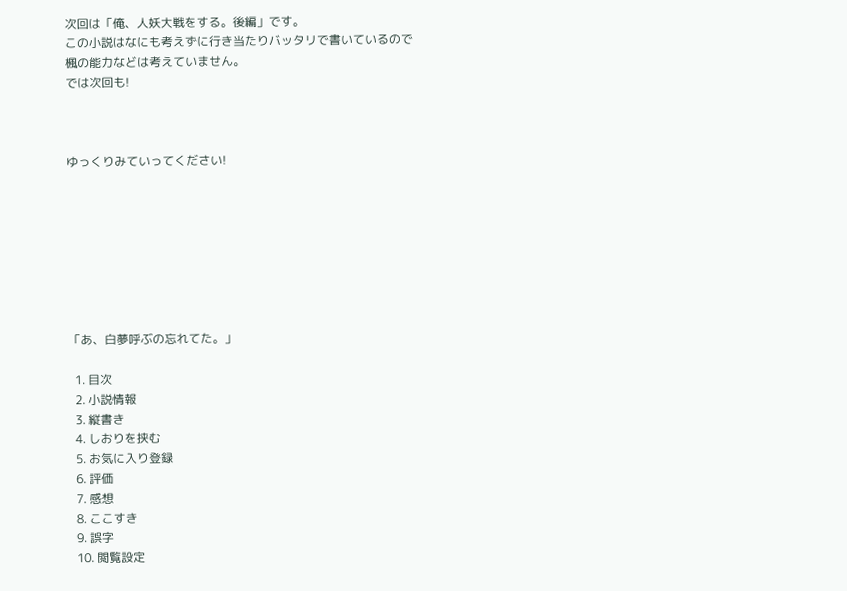次回は「俺、人妖大戦をする。後編」です。
この小説はなにも考えずに行き当たりバッタリで書いているので
楓の能力などは考えていません。
では次回も!



ゆっくりみていってください!








「あ、白夢呼ぶの忘れてた。」

  1. 目次
  2. 小説情報
  3. 縦書き
  4. しおりを挟む
  5. お気に入り登録
  6. 評価
  7. 感想
  8. ここすき
  9. 誤字
  10. 閲覧設定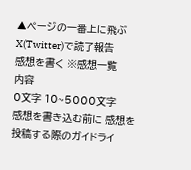▲ページの一番上に飛ぶ
X(Twitter)で読了報告
感想を書く ※感想一覧
内容
0文字 10~5000文字
感想を書き込む前に 感想を投稿する際のガイドライ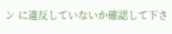ン に違反していないか確認して下さ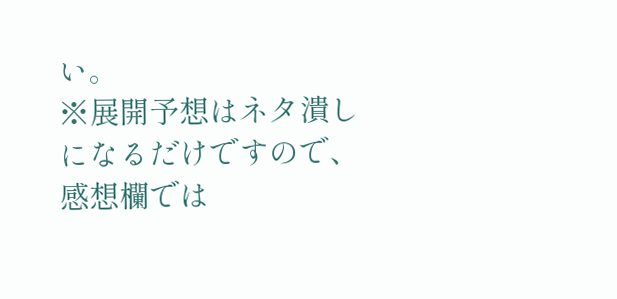い。
※展開予想はネタ潰しになるだけですので、感想欄では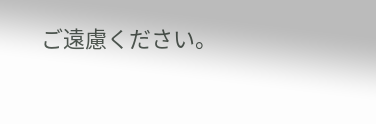ご遠慮ください。